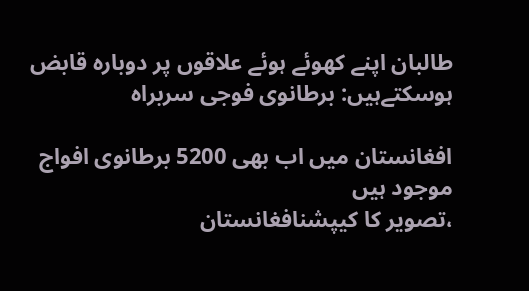طالبان اپنے کھوئے ہوئے علاقوں پر دوبارہ قابض ہوسکتےہیں: برطانوی فوجی سربراہ

افغانستان میں اب بھی 5200 برطانوی افواج موجود ہیں
،تصویر کا کیپشنافغانستان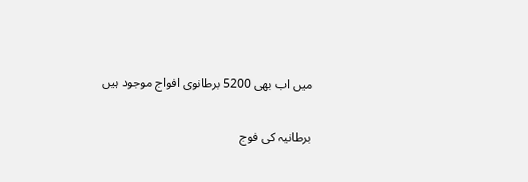میں اب بھی 5200 برطانوی افواج موجود ہیں

برطانیہ کی فوج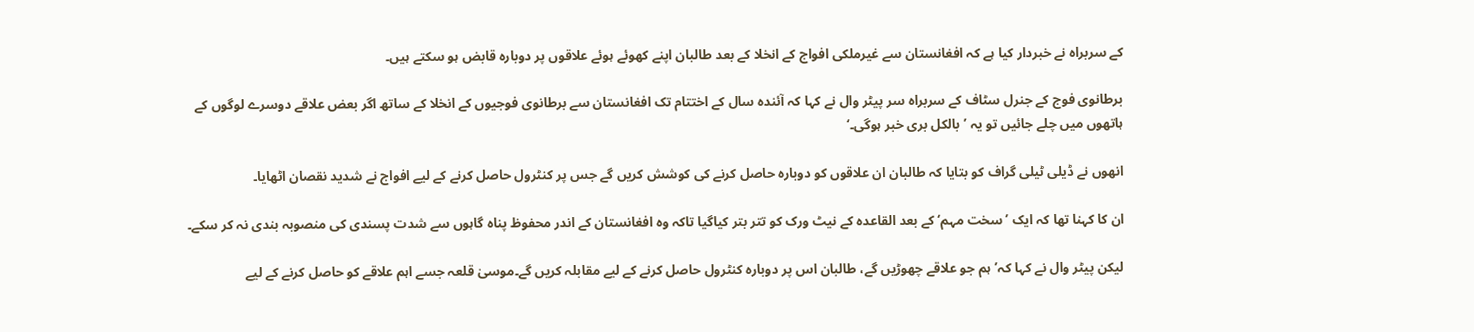کے سربراہ نے خبردار کیا ہے کہ افغانستان سے غیرملکی افواج کے انخلا کے بعد طالبان اپنے کھوئے ہوئے علاقوں پر دوبارہ قابض ہو سکتے ہیں۔

برطانوی فوج کے جنرل سٹاف کے سربراہ سر پیٹر وال نے کہا کہ آئندہ سال کے اختتام تک افغانستان سے برطانوی فوجیوں کے انخلا کے ساتھ اگر بعض علاقے دوسرے لوگوں کے ہاتھوں میں چلے جائیں تو یہ ’بالکل بری خبر ہوگی۔‘

انھوں نے ڈیلی ٹیلی گراف کو بتایا کہ طالبان ان علاقوں کو دوبارہ حاصل کرنے کی کوشش کریں گے جس پر کنٹرول حاصل کرنے کے لیے افواج نے شدید نقصان اٹھایا۔

ان کا کہنا تھا کہ ایک ’سخت مہم‘ کے بعد القاعدہ کے نیٹ ورک کو تتر بتر کیاگیا تاکہ وہ افغانستان کے اندر محفوظ پناہ گاہوں سے شدت پسندی کی منصوبہ بندی نہ کر سکے۔

لیکن پیٹر وال نے کہا کہ’ہم جو علاقے چھوڑیں گے، طالبان اس پر دوبارہ کنٹرول حاصل کرنے کے لیے مقابلہ کریں گے۔موسیٰ قلعہ جسے اہم علاقے کو حاصل کرنے کے لیے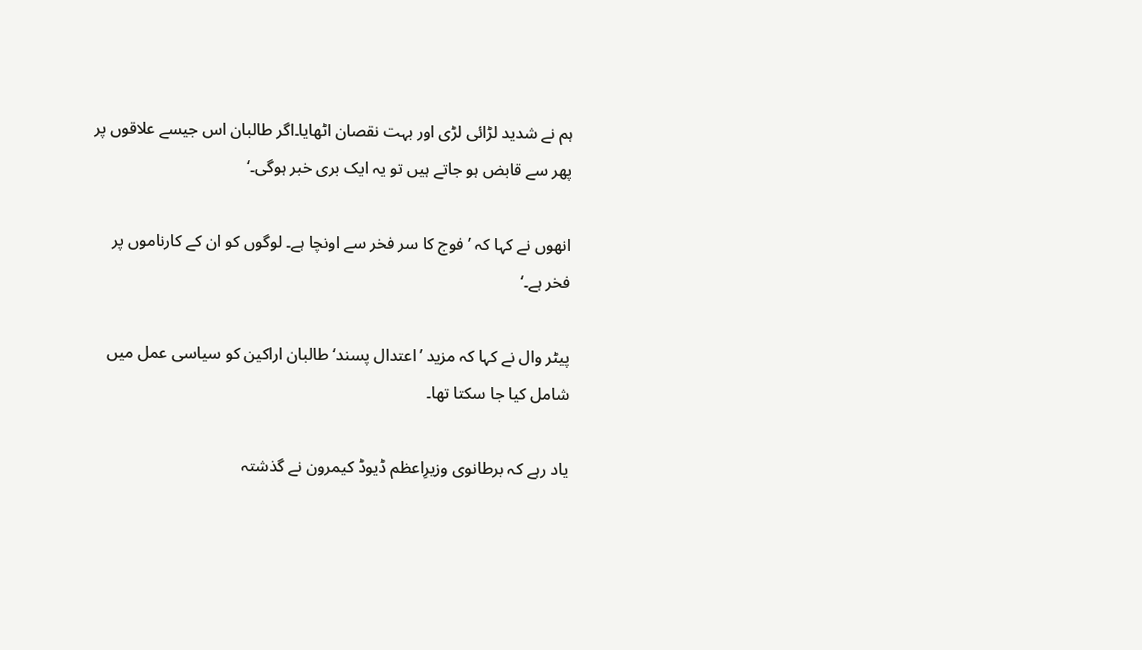ہم نے شدید لڑائی لڑی اور بہت نقصان اٹھایا۔اگر طالبان اس جیسے علاقوں پر پھر سے قابض ہو جاتے ہیں تو یہ ایک بری خبر ہوگی۔‘

انھوں نے کہا کہ ’فوج کا سر فخر سے اونچا ہے۔ لوگوں کو ان کے کارناموں پر فخر ہے۔‘

پیٹر وال نے کہا کہ مزید ’اعتدال پسند‘ طالبان اراکین کو سیاسی عمل میں شامل کیا جا سکتا تھا۔

یاد رہے کہ برطانوی وزیرِاعظم ڈیوڈ کیمرون نے گذشتہ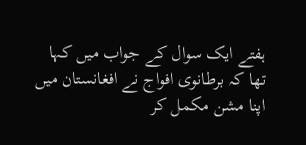ہفتے ایک سوال کے جواب میں کہا تھا کہ برطانوی افواج نے افغانستان میں اپنا مشن مکمل کر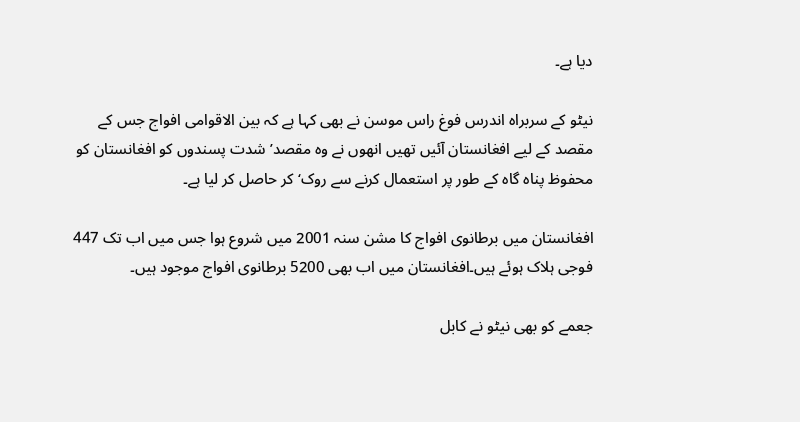دیا ہے۔

نیٹو کے سربراہ اندرس فوغ راس موسن نے بھی کہا ہے کہ بین الاقوامی افواج جس کے مقصد کے لیے افغانستان آئیں تھیں انھوں نے وہ مقصد’شدت پسندوں کو افغانستان کو محفوظ پناہ گاہ کے طور پر استعمال کرنے سے روک‘ کر حاصل کر لیا ہے۔

افغانستان میں برطانوی افواج کا مشن سنہ 2001 میں شروع ہوا جس میں اب تک 447 فوجی ہلاک ہوئے ہیں۔افغانستان میں اب بھی 5200 برطانوی افواج موجود ہیں۔

جعمے کو بھی نیٹو نے کابل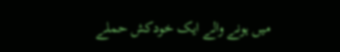میں ہونے والے ایک خودکش حملے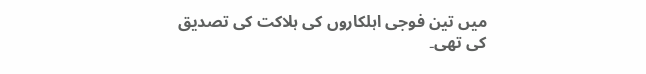میں تین فوجی اہلکاروں کی ہلاکت کی تصدیق کی تھی۔